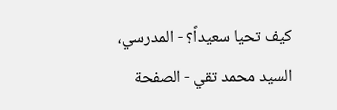كيف تحيا سعيداً؟ - المدرسي، السيد محمد تقي - الصفحة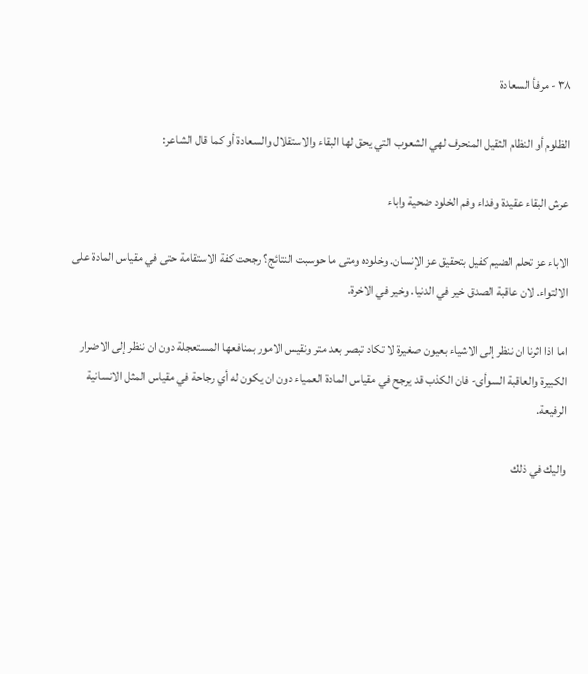٣٨ - مرفأ السعادة

الظلوم أو النظام الثقيل المنحرف لهي الشعوب التي يحق لها البقاء والاستقلال والسعادة أو كما قال الشاعر:

عرش البقاء عقيدة وفداء وفم الخلود ضحية واباء

الاباء عز تحلم الضيم كفيل بتحقيق عز الإنسان. وخلوده ومتى ما حوسبت النتائج؟ رجحت كفة الاستقامة حتى في مقياس المادة على الالتواء. لان عاقبة الصدق خير في الدنيا. وخير في الاخرة.

اما اذا اثرنا ان ننظر إلى الاشياء بعيون صغيرة لا تكاد تبصر بعد متر ونقيس الامور بمنافعها المستعجلة دون ان ننظر إلى الاضرار الكبيرة والعاقبة السوأى- فان الكذب قد يرجح في مقياس المادة العمياء دون ان يكون له أي رجاحة في مقياس المثل الانسانية الرفيعة.

واليك في ذلك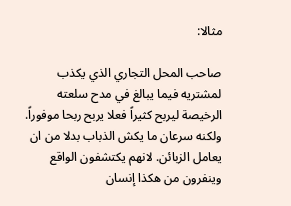مثالا:

صاحب المحل التجاري الذي يكذب لمشتريه فيما يبالغ في مدح سلعته الرخيصة ليربح كثيراً فعلا يربح ربحا موفوراً. ولكنه سرعان ما يكش الذباب بدلا من ان يعامل الزبائن. لانهم يكتشفون الواقع وينفرون من هكذا إنسان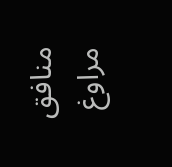منافق مراوغ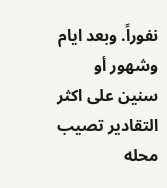نفوراً. وبعد ايام وشهور أو سنين على اكثر التقادير تصيب محله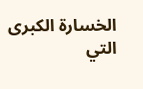الخسارة الكبرى التي